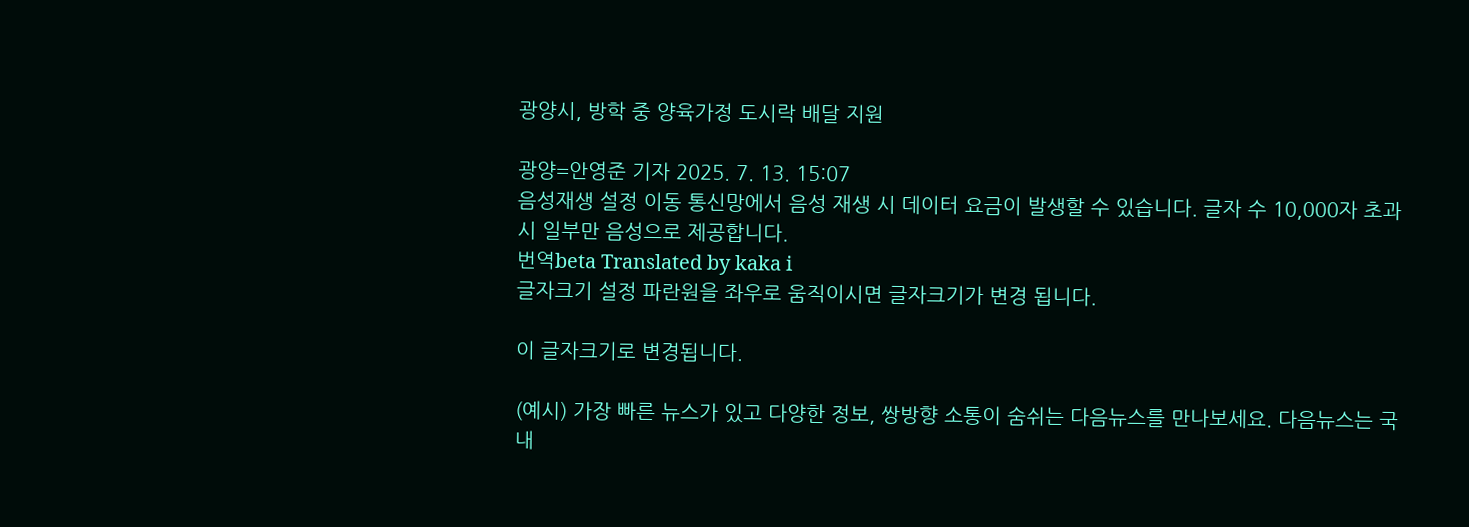광양시, 방학 중 양육가정 도시락 배달 지원

광양=안영준 기자 2025. 7. 13. 15:07
음성재생 설정 이동 통신망에서 음성 재생 시 데이터 요금이 발생할 수 있습니다. 글자 수 10,000자 초과 시 일부만 음성으로 제공합니다.
번역beta Translated by kaka i
글자크기 설정 파란원을 좌우로 움직이시면 글자크기가 변경 됩니다.

이 글자크기로 변경됩니다.

(예시) 가장 빠른 뉴스가 있고 다양한 정보, 쌍방향 소통이 숨쉬는 다음뉴스를 만나보세요. 다음뉴스는 국내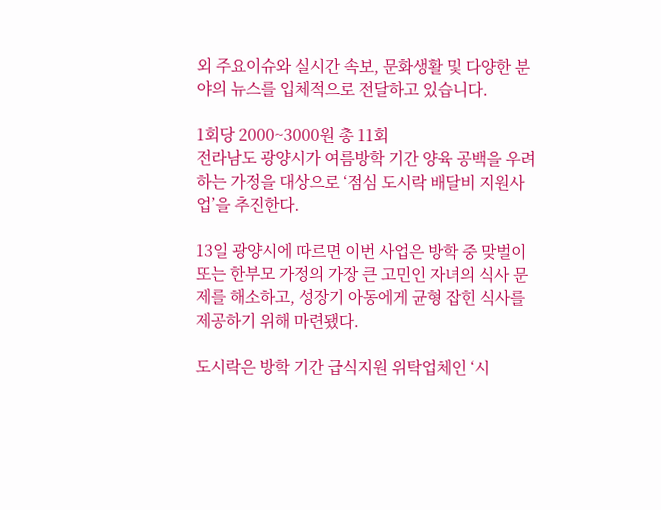외 주요이슈와 실시간 속보, 문화생활 및 다양한 분야의 뉴스를 입체적으로 전달하고 있습니다.

1회당 2000~3000원 총 11회
전라남도 광양시가 여름방학 기간 양육 공백을 우려하는 가정을 대상으로 ‘점심 도시락 배달비 지원사업’을 추진한다.

13일 광양시에 따르면 이번 사업은 방학 중 맞벌이 또는 한부모 가정의 가장 큰 고민인 자녀의 식사 문제를 해소하고, 성장기 아동에게 균형 잡힌 식사를 제공하기 위해 마련됐다.

도시락은 방학 기간 급식지원 위탁업체인 ‘시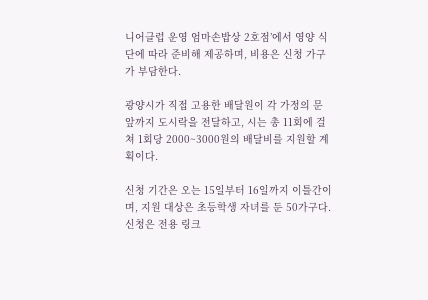니어클럽 운영 엄마손밥상 2호점’에서 영양 식단에 따라 준비해 제공하며, 비용은 신청 가구가 부담한다.

광양시가 직접 고용한 배달원이 각 가정의 문 앞까지 도시락을 전달하고, 시는 총 11회에 걸쳐 1회당 2000~3000원의 배달비를 지원할 계획이다.

신청 기간은 오는 15일부터 16일까지 이틀간이며, 지원 대상은 초등학생 자녀를 둔 50가구다. 신청은 전용 링크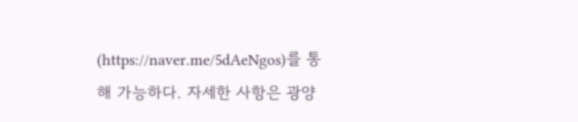(https://naver.me/5dAeNgos)를 통해 가능하다. 자세한 사항은 광양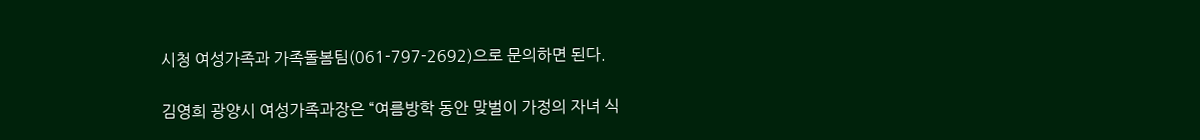시청 여성가족과 가족돌봄팀(061-797-2692)으로 문의하면 된다.

김영희 광양시 여성가족과장은 “여름방학 동안 맞벌이 가정의 자녀 식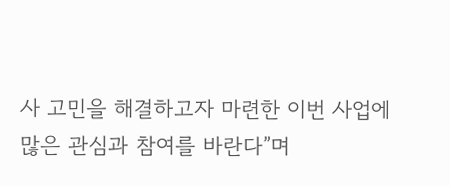사 고민을 해결하고자 마련한 이번 사업에 많은 관심과 참여를 바란다”며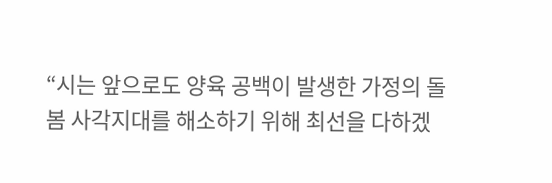“시는 앞으로도 양육 공백이 발생한 가정의 돌봄 사각지대를 해소하기 위해 최선을 다하겠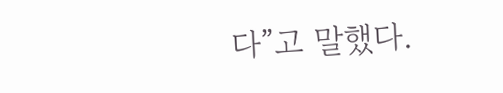다”고 말했다.